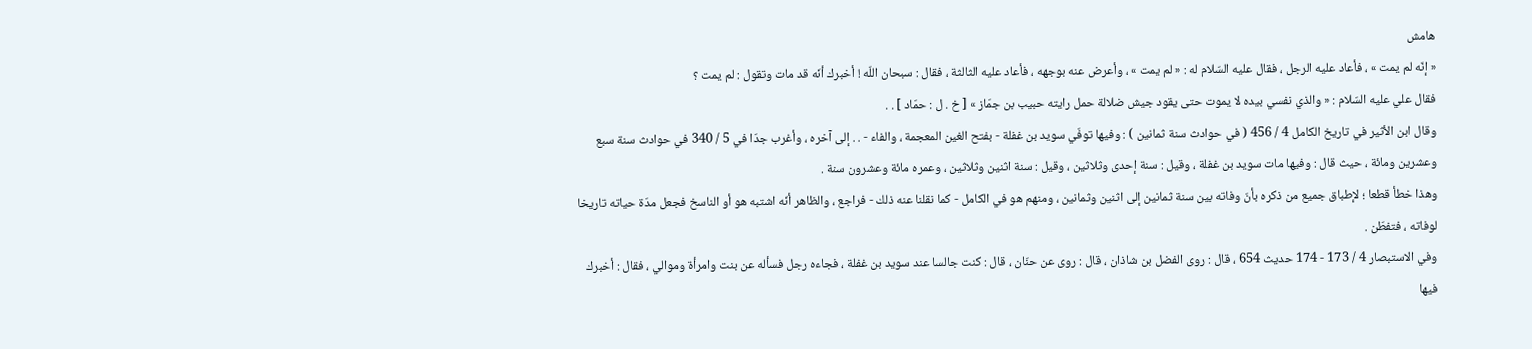هامش
« إنّه لم يمت » ، فأعاد عليه الرجل ، فقال عليه السّلام له : « لم يمت » ، وأعرض عنه بوجهه ، فأعاد عليه الثالثة ، فقال : سبحان اللّه ! أخبرك أنّه قد مات وتقول : لم يمت ؟
فقال علي عليه السّلام : « والذي نفسي بيده لا يموت حتى يقود جيش ضلالة حمل رايته حبيب بن جمّاز » [ خ . ل : حمّاد ] . .
وقال ابن الأثير في تاريخ الكامل 4 / 456 ( في حوادث سنة ثمانين ) : وفيها توفّي سويد بن غفلة - بفتح الغين المعجمة ، والفاء - . . إلى آخره ، وأغرب جدّا في 5 / 340 في حوادث سنة سبع وعشرين ومائة ، حيث قال : وفيها مات سويد بن غفلة ، وقيل : سنة إحدى وثلاثين ، وقيل : سنة اثنين وثلاثين ، وعمره مائة وعشرون سنة .
وهذا خطأ قطعا ؛ لإطباق جميع من ذكره بأنّ وفاته بين سنة ثمانين إلى اثنين وثمانين ، ومنهم هو في الكامل - كما نقلنا عنه ذلك - فراجع ، والظاهر أنّه اشتبه هو أو الناسخ فجعل مدّة حياته تاريخا لوفاته ، فتفطّن .
وفي الاستبصار 4 / 173 - 174 حديث 654 ، قال : روى الفضل بن شاذان ، قال : روى عن حنّان ، قال : كنت جالسا عند سويد بن غفلة ، فجاءه رجل فسأله عن بنت وامرأة وموالي ، فقال : أخبرك فيها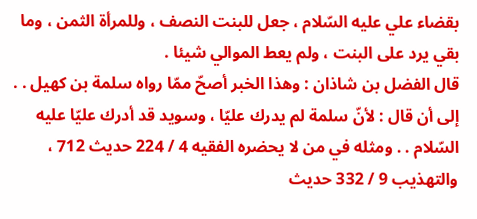بقضاء علي عليه السّلام ، جعل للبنت النصف ، وللمرأة الثمن ، وما بقي يرد على البنت ، ولم يعط الموالي شيئا .
قال الفضل بن شاذان : وهذا الخبر أصحّ ممّا رواه سلمة بن كهيل . . إلى أن قال : لأنّ سلمة لم يدرك عليّا ، وسويد قد أدرك عليّا عليه السّلام . . ومثله في من لا يحضره الفقيه 4 / 224 حديث 712 ، والتهذيب 9 / 332 حديث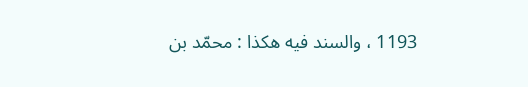1193 ، والسند فيه هكذا : محمّد بن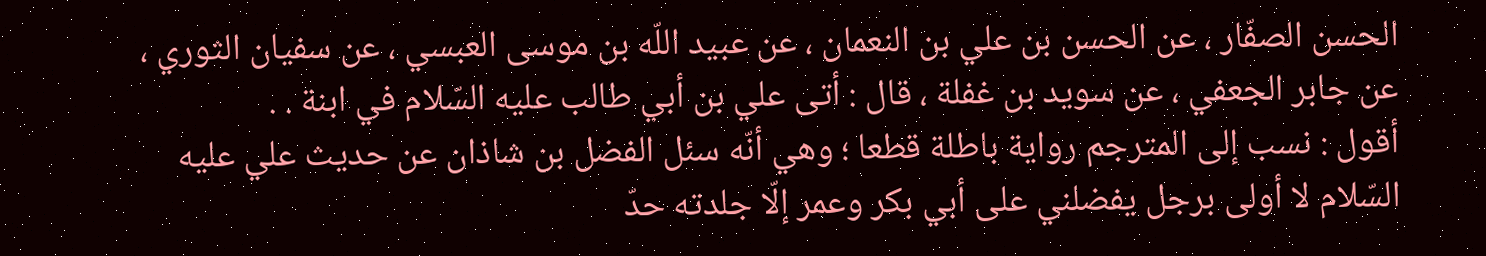الحسن الصفّار ، عن الحسن بن علي بن النعمان ، عن عبيد اللّه بن موسى العبسي ، عن سفيان الثوري ، عن جابر الجعفي ، عن سويد بن غفلة ، قال : أتى علي بن أبي طالب عليه السّلام في ابنة . .
أقول : نسب إلى المترجم رواية باطلة قطعا ؛ وهي أنّه سئل الفضل بن شاذان عن حديث علي عليه السّلام لا أولى برجل يفضلني على أبي بكر وعمر إلّا جلدته حدّ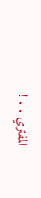المفتري . . !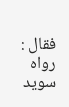فقال : رواه سويد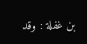بن غفلة : وقد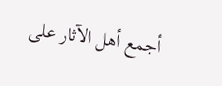أجمع أهل الآثار على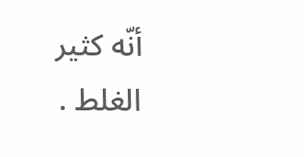أنّه كثير الغلط .